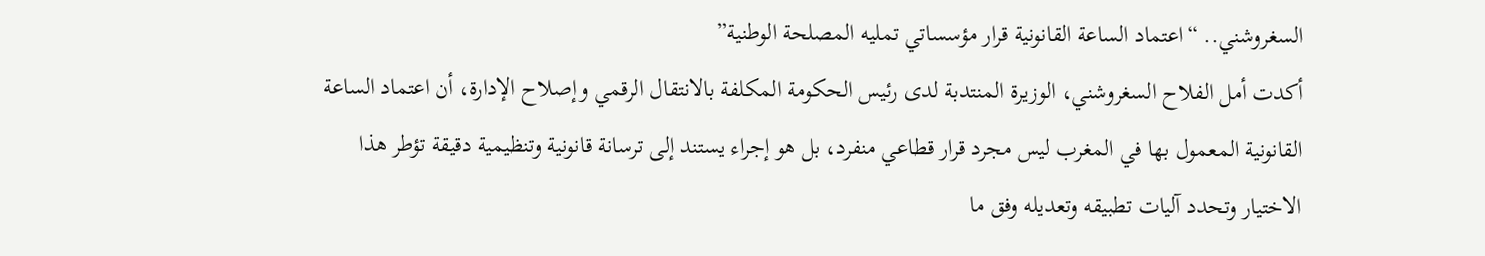السغروشني.. “اعتماد الساعة القانونية قرار مؤسساتي تمليه المصلحة الوطنية”
أكدت أمل الفلاح السغروشني، الوزيرة المنتدبة لدى رئيس الحكومة المكلفة بالانتقال الرقمي وإصلاح الإدارة، أن اعتماد الساعة القانونية المعمول بها في المغرب ليس مجرد قرار قطاعي منفرد، بل هو إجراء يستند إلى ترسانة قانونية وتنظيمية دقيقة تؤطر هذا الاختيار وتحدد آليات تطبيقه وتعديله وفق ما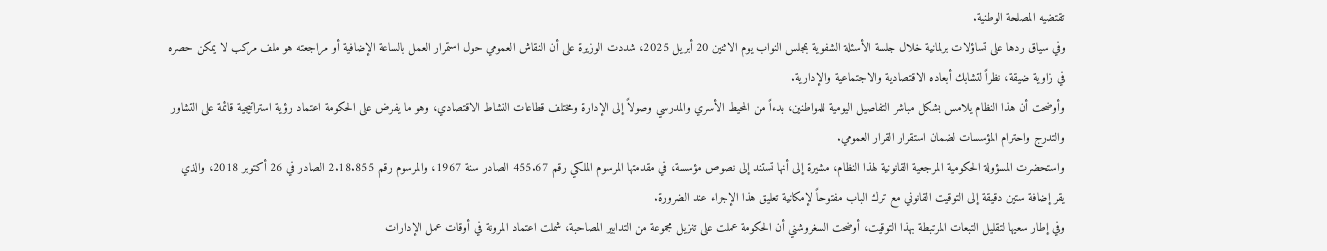تقتضيه المصلحة الوطنية.
وفي سياق ردها على تساؤلات برلمانية خلال جلسة الأسئلة الشفوية بمجلس النواب يوم الاثنين 20 أبريل 2025، شددت الوزيرة على أن النقاش العمومي حول استمرار العمل بالساعة الإضافية أو مراجعته هو ملف مركب لا يمكن حصره في زاوية ضيقة، نظراً لتشابك أبعاده الاقتصادية والاجتماعية والإدارية.
وأوضحت أن هذا النظام يلامس بشكل مباشر التفاصيل اليومية للمواطنين، بدءاً من المحيط الأسري والمدرسي وصولاً إلى الإدارة ومختلف قطاعات النشاط الاقتصادي، وهو ما يفرض على الحكومة اعتماد رؤية استراتيجية قائمة على التشاور والتدرج واحترام المؤسسات لضمان استقرار القرار العمومي.
واستحضرت المسؤولة الحكومية المرجعية القانونية لهذا النظام، مشيرة إلى أنها تستند إلى نصوص مؤسسة، في مقدمتها المرسوم الملكي رقم 455.67 الصادر سنة 1967، والمرسوم رقم 2.18.855 الصادر في 26 أكتوبر 2018، والذي يقر إضافة ستين دقيقة إلى التوقيت القانوني مع ترك الباب مفتوحاً لإمكانية تعليق هذا الإجراء عند الضرورة.
وفي إطار سعيها لتقليل التبعات المرتبطة بهذا التوقيت، أوضحت السغروشني أن الحكومة عملت على تنزيل مجموعة من التدابير المصاحبة، شملت اعتماد المرونة في أوقات عمل الإدارات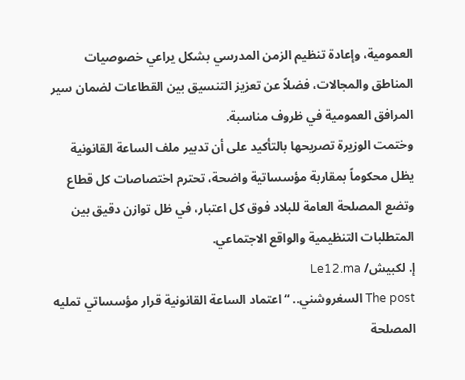العمومية، وإعادة تنظيم الزمن المدرسي بشكل يراعي خصوصيات المناطق والمجالات، فضلاً عن تعزيز التنسيق بين القطاعات لضمان سير المرافق العمومية في ظروف مناسبة.
وختمت الوزيرة تصريحها بالتأكيد على أن تدبير ملف الساعة القانونية يظل محكوماً بمقاربة مؤسساتية واضحة، تحترم اختصاصات كل قطاع وتضع المصلحة العامة للبلاد فوق كل اعتبار، في ظل توازن دقيق بين المتطلبات التنظيمية والواقع الاجتماعي.
إ. لكبيش/ Le12.ma
The post السغروشني.. “اعتماد الساعة القانونية قرار مؤسساتي تمليه المصلحة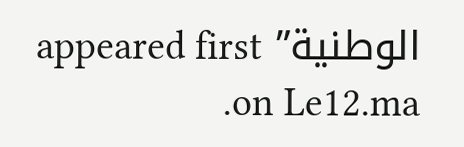الوطنية” appeared first on Le12.ma.